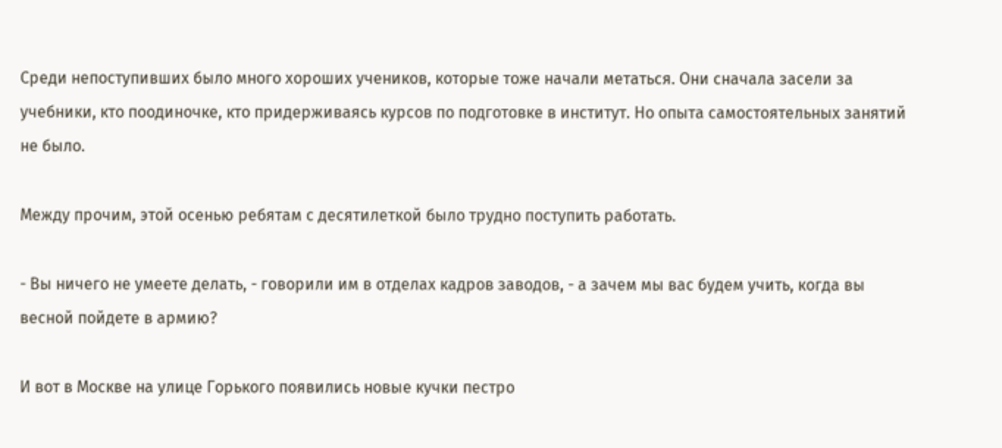Среди непоступивших было много хороших учеников, которые тоже начали метаться. Они сначала засели за учебники, кто поодиночке, кто придерживаясь курсов по подготовке в институт. Но опыта самостоятельных занятий не было.

Между прочим, этой осенью ребятам с десятилеткой было трудно поступить работать.

- Вы ничего не умеете делать, - говорили им в отделах кадров заводов, - а зачем мы вас будем учить, когда вы весной пойдете в армию?

И вот в Москве на улице Горького появились новые кучки пестро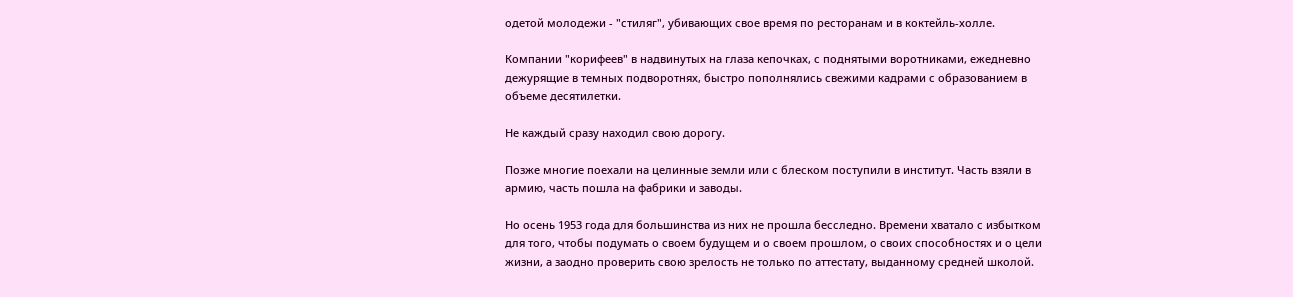одетой молодежи - "стиляг", убивающих свое время по ресторанам и в коктейль-холле.

Компании "корифеев" в надвинутых на глаза кепочках, с поднятыми воротниками, ежедневно дежурящие в темных подворотнях, быстро пополнялись свежими кадрами с образованием в объеме десятилетки.

Не каждый сразу находил свою дорогу.

Позже многие поехали на целинные земли или с блеском поступили в институт. Часть взяли в армию, часть пошла на фабрики и заводы.

Но осень 1953 года для большинства из них не прошла бесследно. Времени хватало с избытком для того, чтобы подумать о своем будущем и о своем прошлом, о своих способностях и о цели жизни, а заодно проверить свою зрелость не только по аттестату, выданному средней школой.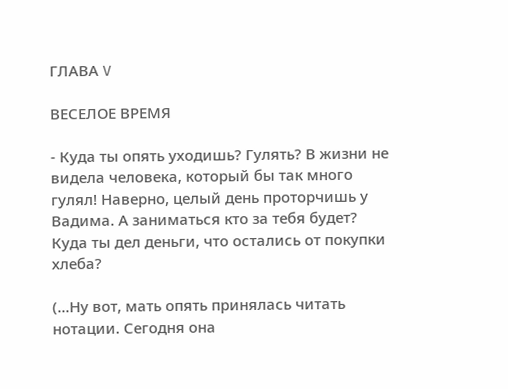ГЛАВА V

ВЕСЕЛОЕ ВРЕМЯ

- Куда ты опять уходишь? Гулять? В жизни не видела человека, который бы так много гулял! Наверно, целый день проторчишь у Вадима. А заниматься кто за тебя будет? Куда ты дел деньги, что остались от покупки хлеба?

(...Ну вот, мать опять принялась читать нотации. Сегодня она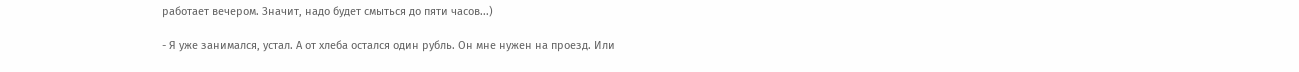работает вечером. Значит, надо будет смыться до пяти часов...)

- Я уже занимался, устал. А от хлеба остался один рубль. Он мне нужен на проезд. Или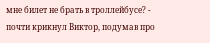мне билет не брать в троллейбусе? - почти крикнул Виктор, подумав про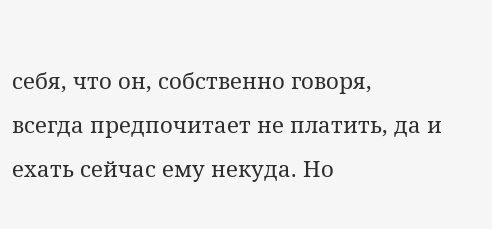себя, что он, собственно говоря, всегда предпочитает не платить, да и ехать сейчас ему некуда. Но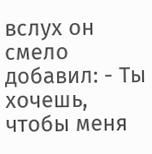вслух он смело добавил: - Ты хочешь, чтобы меня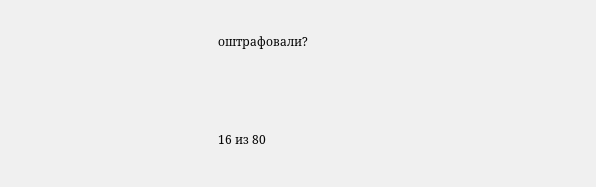оштрафовали?



16 из 80